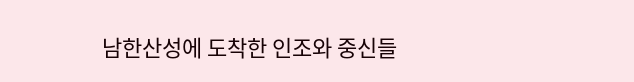남한산성에 도착한 인조와 중신들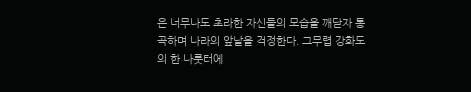은 너무나도 초라한 자신들의 모습을 깨닫자 통곡하며 나라의 앞날을 걱정한다. 그무렵 강화도의 한 나룻터에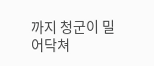까지 청군이 밀어닥쳐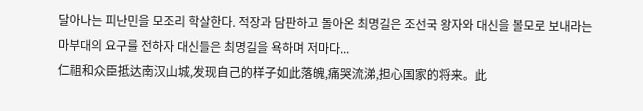달아나는 피난민을 모조리 학살한다. 적장과 담판하고 돌아온 최명길은 조선국 왕자와 대신을 볼모로 보내라는 마부대의 요구를 전하자 대신들은 최명길을 욕하며 저마다...
仁祖和众臣抵达南汉山城,发现自己的样子如此落魄,痛哭流涕,担心国家的将来。此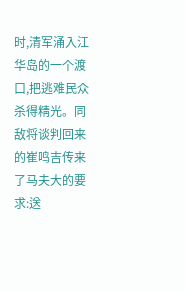时,清军涌入江华岛的一个渡口,把逃难民众杀得精光。同敌将谈判回来的崔鸣吉传来了马夫大的要求:送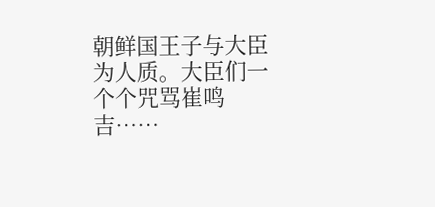朝鲜国王子与大臣为人质。大臣们一个个咒骂崔鸣吉……